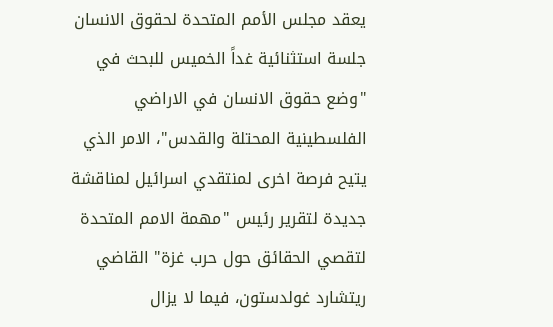يعقد مجلس الأمم المتحدة لحقوق الانسان جلسة استثنائية غداً الخميس للبحث في "وضع حقوق الانسان في الاراضي الفلسطينية المحتلة والقدس"، الامر الذي يتيح فرصة اخرى لمنتقدي اسرائيل لمناقشة جديدة لتقرير رئيس "مهمة الامم المتحدة لتقصي الحقائق حول حرب غزة" القاضي ريتشارد غولدستون، فيما لا يزال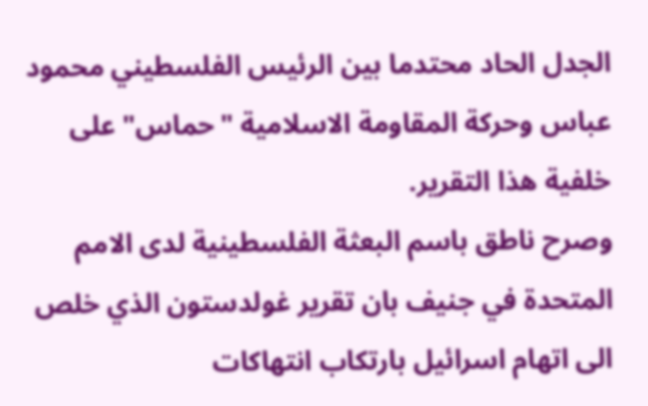الجدل الحاد محتدما بين الرئيس الفلسطيني محمود عباس وحركة المقاومة الاسلامية "حماس" على خلفية هذا التقرير.
وصرح ناطق باسم البعثة الفلسطينية لدى الامم المتحدة في جنيف بان تقرير غولدستون الذي خلص الى اتهام اسرائيل بارتكاب انتهاكات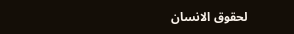لحقوق الانسان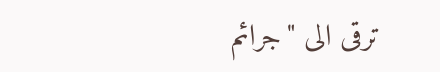ترقى الى "جرائم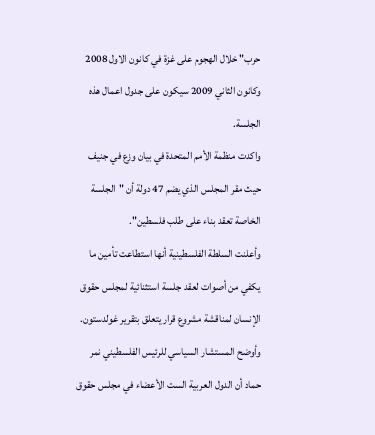حرب" خلال الهجوم على غزة في كانون الاول 2008 وكانون الثاني 2009 سيكون على جدول اعمال هذه الجلسة.
واكدت منظمة الأمم المتحدة في بيان وزع في جنيف حيث مقر المجلس الذي يضم 47 دولة أن "الجلسة الخاصة تعقد بناء على طلب فلسطين".
وأعلنت السلطة الفلسطينية أنها استطاعت تأمين ما يكفي من أصوات لعقد جلسة استثنائية لمجلس حقوق الإنسان لمناقشة مشروع قرار يتعلق بتقرير غولدستون.
وأوضح المستشار السياسي للرئيس الفلسطيني نمر حماد أن الدول العربية الست الأعضاء في مجلس حقوق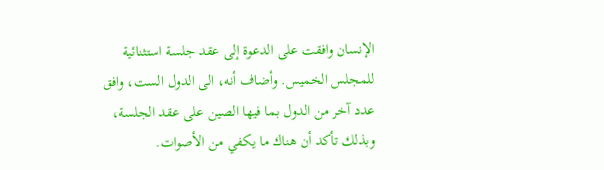الإنسان وافقت على الدعوة إلى عقد جلسة استثنائية للمجلس الخميس. وأضاف أنه، الى الدول الست، وافق عدد آخر من الدول بما فيها الصين على عقد الجلسة، وبذلك تأكد أن هناك ما يكفي من الأصوات.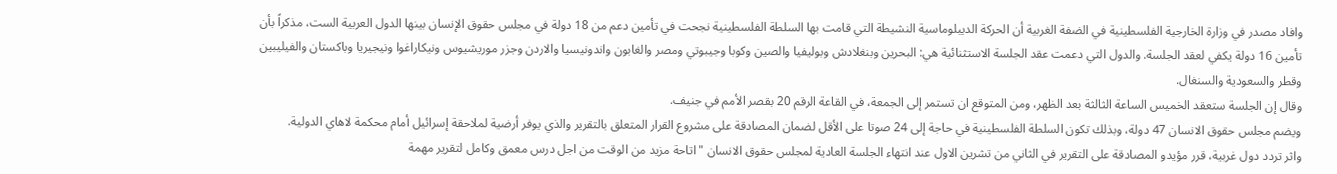وافاد مصدر في وزارة الخارجية الفلسطينية في الضفة الغربية أن الحركة الديبلوماسية النشيطة التي قامت بها السلطة الفلسطينية نجحت في تأمين دعم من 18 دولة في مجلس حقوق الإنسان بينها الدول العربية الست، مذكراً بأن تأمين 16 دولة يكفي لعقد الجلسة. والدول التي دعمت عقد الجلسة الاستثنائية هي: البحرين وبنغلادش وبوليفيا والصين وكوبا وجيبوتي ومصر والغابون واندونيسيا والاردن وجزر موريشيوس ونيكاراغوا ونيجيريا وباكستان والفيليبين وقطر والسعودية والسنغال.
وقال إن الجلسة ستعقد الخميس الساعة الثالثة بعد الظهر، ومن المتوقع ان تستمر إلى الجمعة، في القاعة الرقم 20 بقصر الأمم في جنيف.
ويضم مجلس حقوق الانسان 47 دولة، وبذلك تكون السلطة الفلسطينية في حاجة إلى 24 صوتا على الأقل لضمان المصادقة على مشروع القرار المتعلق بالتقرير والذي يوفر أرضية لملاحقة إسرائيل أمام محكمة لاهاي الدولية.
واثر تردد دول غربية، قرر مؤيدو المصادقة على التقرير في الثاني من تشرين الاول عند انتهاء الجلسة العادية لمجلس حقوق الانسان "اتاحة مزيد من الوقت من اجل درس معمق وكامل لتقرير مهمة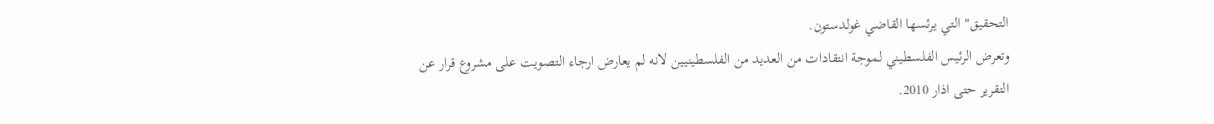التحقيق" التي يرئسها القاضي غولدستون.
وتعرض الرئيس الفلسطيني لموجة انتقادات من العديد من الفلسطينيين لانه لم يعارض ارجاء التصويت على مشروع قرار عن التقرير حتى اذار 2010.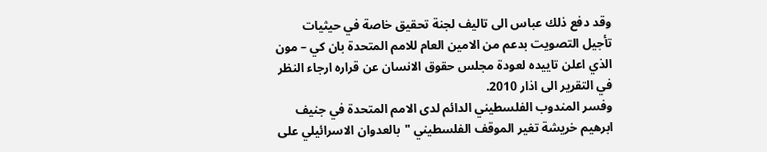وقد دفع ذلك عباس الى تاليف لجنة تحقيق خاصة في حيثيات تأجيل التصويت بدعم من الامين العام للامم المتحدة بان كي – مون الذي اعلن تاييده لعودة مجلس حقوق الانسان عن قراره ارجاء النظر في التقرير الى اذار 2010.
وفسر المندوب الفلسطيني الدائم لدى الامم المتحدة في جنيف ابرهيم خريشة تغير الموقف الفلسطيني "بالعدوان الاسرائيلي على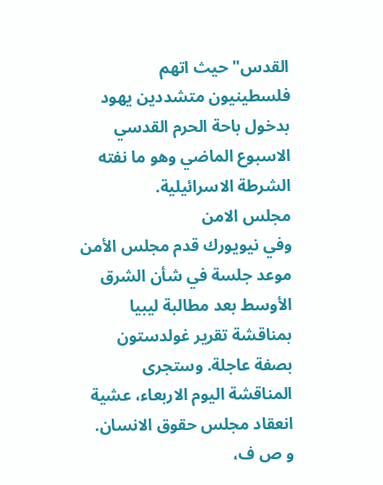القدس" حيث اتهم فلسطينيون متشددين يهود بدخول باحة الحرم القدسي الاسبوع الماضي وهو ما نفته الشرطة الاسرائيلية.
مجلس الامن
وفي نيويورك قدم مجلس الأمن موعد جلسة في شأن الشرق الأوسط بعد مطالبة ليبيا بمناقشة تقرير غولدستون بصفة عاجلة. وستجرى المناقشة اليوم الاربعاء، عشية انعقاد مجلس حقوق الانسان.
و ص ف،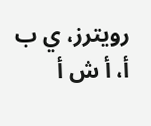رويترز، ي ب أ، أ ش أ